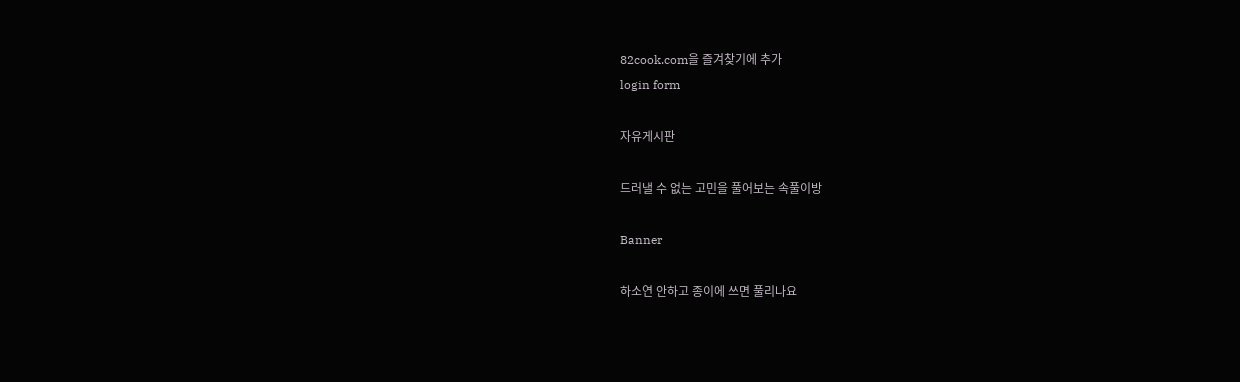82cook.com을 즐겨찾기에 추가
login form

자유게시판

드러낼 수 없는 고민을 풀어보는 속풀이방

Banner

하소연 안하고 종이에 쓰면 풀리나요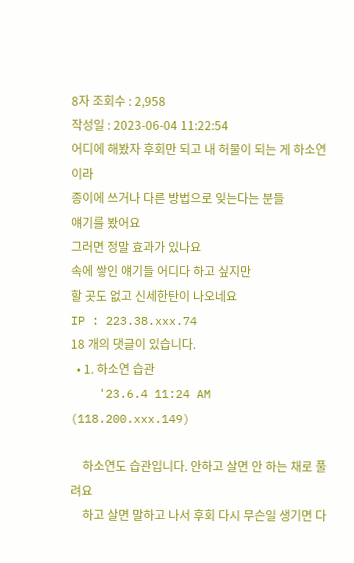8자 조회수 : 2,958
작성일 : 2023-06-04 11:22:54
어디에 해봤자 후회만 되고 내 허물이 되는 게 하소연이라
종이에 쓰거나 다른 방법으로 잊는다는 분들
얘기를 봤어요
그러면 정말 효과가 있나요
속에 쌓인 얘기들 어디다 하고 싶지만
할 곳도 없고 신세한탄이 나오네요
IP : 223.38.xxx.74
18 개의 댓글이 있습니다.
  • 1. 하소연 습관
    '23.6.4 11:24 AM (118.200.xxx.149)

    하소연도 습관입니다. 안하고 살면 안 하는 채로 풀려요
    하고 살면 말하고 나서 후회 다시 무슨일 생기면 다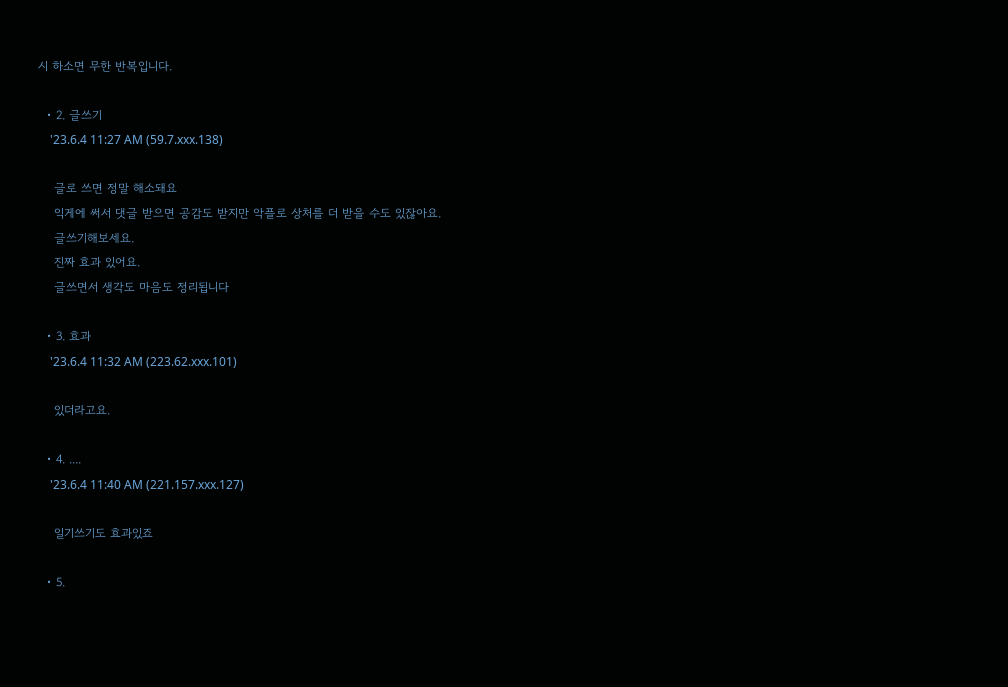시 하소면 무한 반복입니다.

  • 2. 글쓰기
    '23.6.4 11:27 AM (59.7.xxx.138)

    글로 쓰면 정말 해소돼요
    익게에 써서 댓글 받으면 공감도 받지만 악플로 상처를 더 받을 수도 있잖아요.
    글쓰기해보세요.
    진짜 효과 있어요.
    글쓰면서 생각도 마음도 정리됩니다

  • 3. 효과
    '23.6.4 11:32 AM (223.62.xxx.101)

    있더라고요.

  • 4. ....
    '23.6.4 11:40 AM (221.157.xxx.127)

    일기쓰기도 효과있죠

  • 5.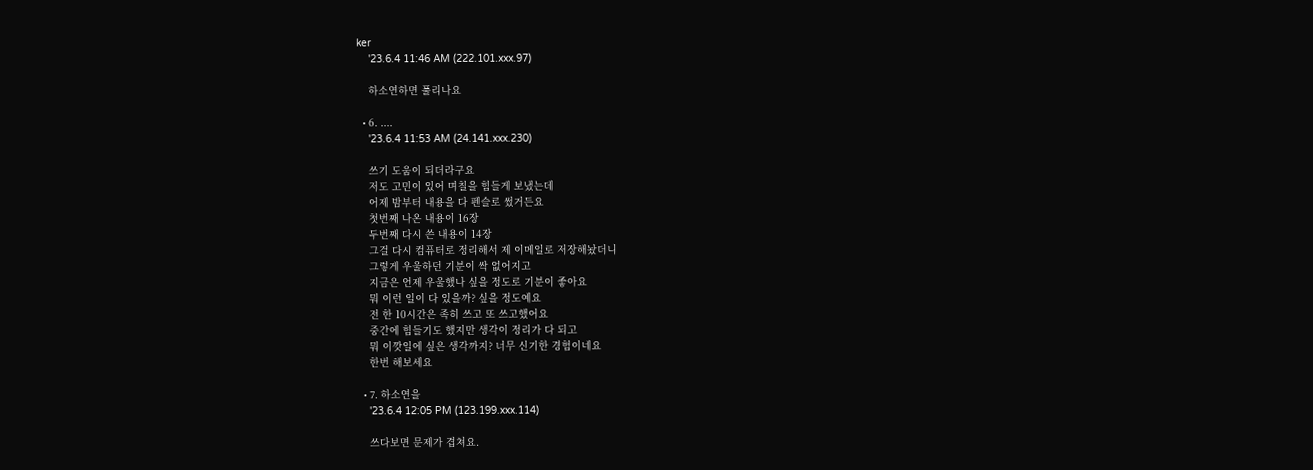ker
    '23.6.4 11:46 AM (222.101.xxx.97)

    하소연하면 풀리나요

  • 6. ....
    '23.6.4 11:53 AM (24.141.xxx.230)

    쓰기 도움이 되더라구요
    저도 고민이 있어 며칠을 힘들게 보냈는데
    어제 밤부터 내용을 다 펜슬로 썼거든요
    첫번째 나온 내용이 16장
    두번째 다시 쓴 내용이 14장
    그걸 다시 컴퓨터로 정리해서 제 이메일로 저장해놨더니
    그렇게 우울하던 기분이 싹 없어지고
    지금은 언제 우울했나 싶을 정도로 기분이 좋아요
    뭐 이런 일이 다 있을까? 싶을 정도예요
    전 한 10시간은 족히 쓰고 또 쓰고했어요
    중간에 힘들기도 했지만 생각이 정리가 다 되고
    뭐 이깟일에 싶은 생각까지? 너무 신기한 경험이네요
    한번 해보세요

  • 7. 하소연을
    '23.6.4 12:05 PM (123.199.xxx.114)

    쓰다보면 문제가 겹쳐요.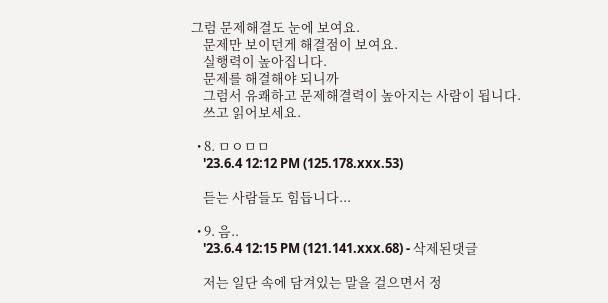그럼 문제해결도 눈에 보여요.
    문제만 보이던게 해결점이 보여요.
    실행력이 높아집니다.
    문제를 해결해야 되니까
    그럼서 유쾌하고 문제해결력이 높아지는 사람이 됩니다.
    쓰고 읽어보세요.

  • 8. ㅁㅇㅁㅁ
    '23.6.4 12:12 PM (125.178.xxx.53)

    듣는 사람들도 힘듭니다...

  • 9. 음..
    '23.6.4 12:15 PM (121.141.xxx.68) - 삭제된댓글

    저는 일단 속에 담겨있는 말을 걸으면서 정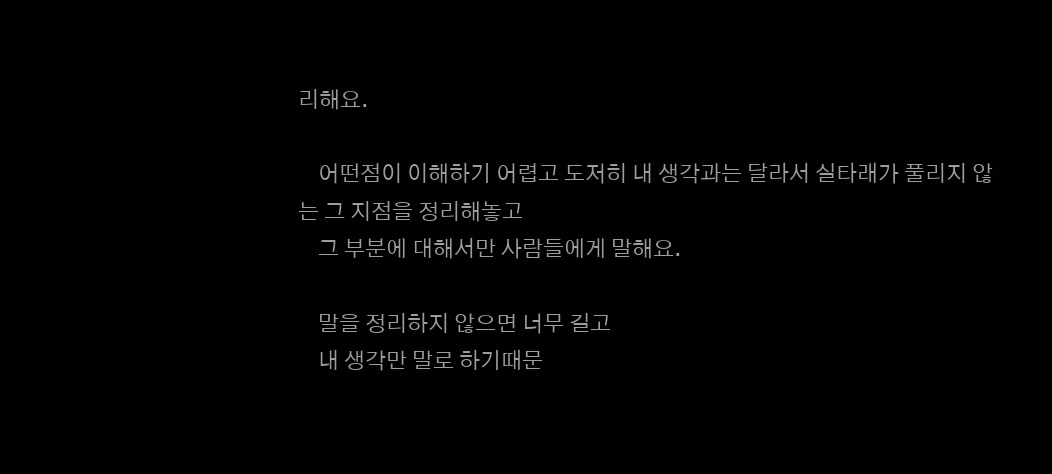리해요.

    어떤점이 이해하기 어렵고 도저히 내 생각과는 달라서 실타래가 풀리지 않는 그 지점을 정리해놓고
    그 부분에 대해서만 사람들에게 말해요.

    말을 정리하지 않으면 너무 길고
    내 생각만 말로 하기때문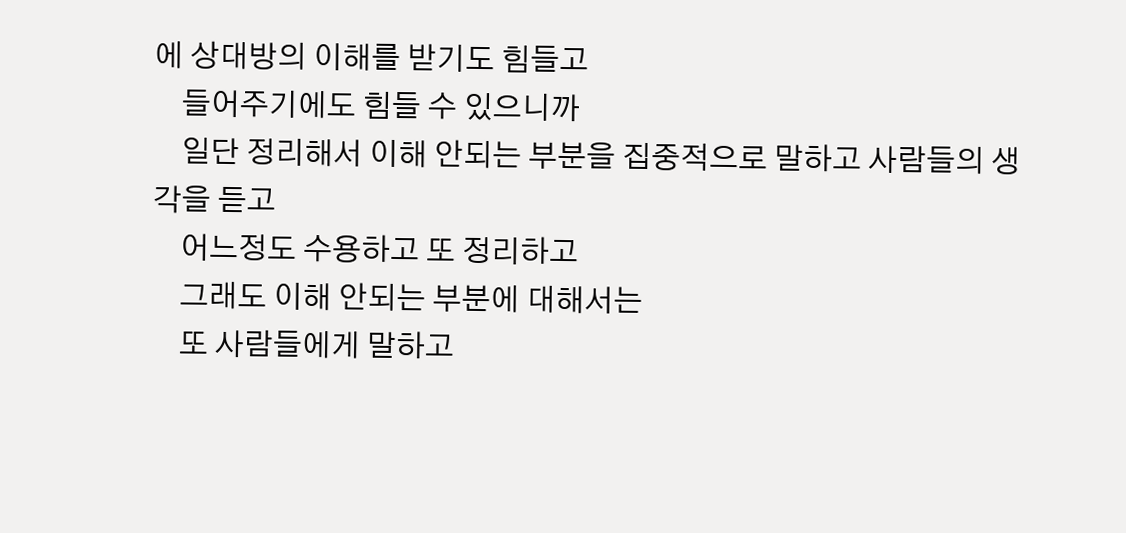에 상대방의 이해를 받기도 힘들고
    들어주기에도 힘들 수 있으니까
    일단 정리해서 이해 안되는 부분을 집중적으로 말하고 사람들의 생각을 듣고
    어느정도 수용하고 또 정리하고
    그래도 이해 안되는 부분에 대해서는
    또 사람들에게 말하고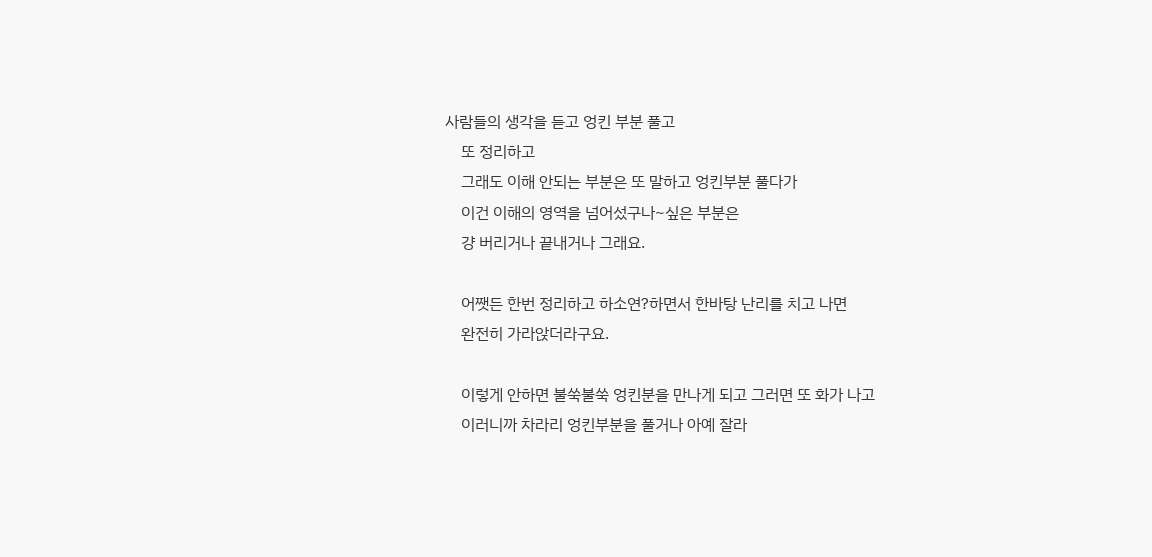사람들의 생각을 듣고 엉킨 부분 풀고
    또 정리하고
    그래도 이해 안되는 부분은 또 말하고 엉킨부분 풀다가
    이건 이해의 영역을 넘어섰구나~싶은 부분은
    걍 버리거나 끝내거나 그래요.

    어쨋든 한번 정리하고 하소연?하면서 한바탕 난리를 치고 나면
    완전히 가라앉더라구요.

    이렇게 안하면 불쑥불쑥 엉킨분을 만나게 되고 그러면 또 화가 나고
    이러니까 차라리 엉킨부분을 풀거나 아예 잘라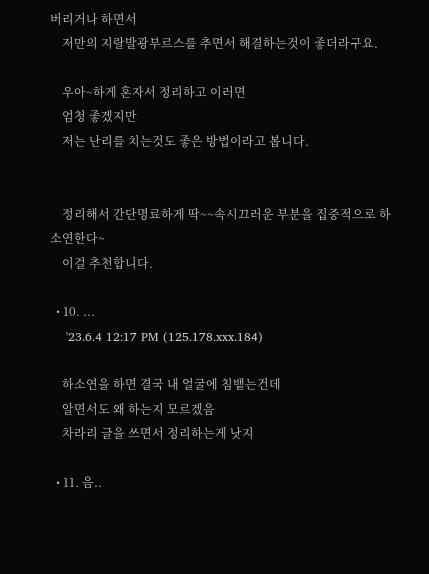버리거나 하면서
    저만의 지랄발광부르스를 추면서 해결하는것이 좋더라구요.

    우아~하게 혼자서 정리하고 이러면
    엄청 좋겠지만
    저는 난리를 치는것도 좋은 방법이라고 봅니다.


    정리해서 간단명료하게 딱~~속시끄러운 부분을 집중적으로 하소연한다~
    이걸 추천합니다.

  • 10. ...
    '23.6.4 12:17 PM (125.178.xxx.184)

    하소연을 하면 결국 내 얼굴에 침뱉는건데
    알면서도 왜 하는지 모르겠음
    차라리 글을 쓰면서 정리하는게 낫지

  • 11. 음..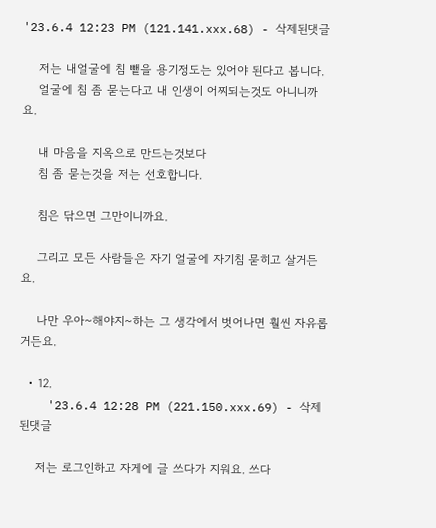'23.6.4 12:23 PM (121.141.xxx.68) - 삭제된댓글

    저는 내얼굴에 침 뺕을 용기정도는 있어야 된다고 봅니다.
    얼굴에 침 좀 묻는다고 내 인생이 어찌되는것도 아니니까요.

    내 마음을 지옥으로 만드는것보다
    침 좀 묻는것을 저는 선호합니다.

    침은 닦으면 그만이니까요.

    그리고 모든 사람들은 자기 얼굴에 자기침 묻히고 살거든요.

    나만 우아~해야지~하는 그 생각에서 벗어나면 훨씬 자유롭거든요.

  • 12.
    '23.6.4 12:28 PM (221.150.xxx.69) - 삭제된댓글

    저는 로그인하고 자게에 글 쓰다가 지워요. 쓰다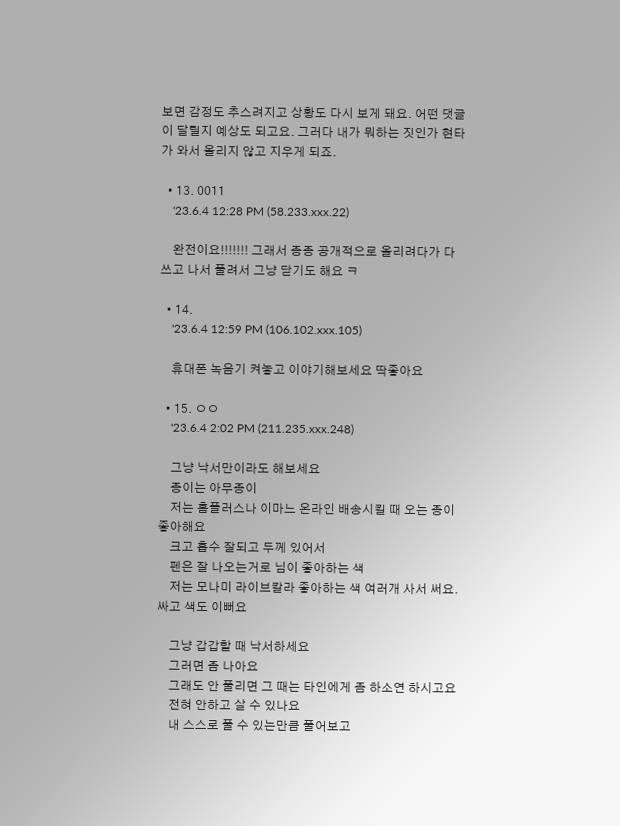보면 감정도 추스려지고 상황도 다시 보게 돼요. 어떤 댓글이 달릴지 예상도 되고요. 그러다 내가 뭐하는 짓인가 현타가 와서 올리지 않고 지우게 되죠.

  • 13. 0011
    '23.6.4 12:28 PM (58.233.xxx.22)

    완전이요!!!!!!! 그래서 종종 공개적으로 올리려다가 다 쓰고 나서 풀려서 그냥 닫기도 해요 ㅋ

  • 14.
    '23.6.4 12:59 PM (106.102.xxx.105)

    휴대폰 녹음기 켜놓고 이야기해보세요 딱좋아요

  • 15. ㅇㅇ
    '23.6.4 2:02 PM (211.235.xxx.248)

    그냥 낙서만이라도 해보세요
    종이는 아무종이
    저는 홈플러스나 이마느 온라인 배송시킬 때 오는 종이 좋아해요
    크고 흡수 잘되고 두께 있어서
    펜은 잘 나오는거로 님이 좋아하는 색
    저는 모나미 라이브칼라 좋아하는 색 여러개 사서 써요. 싸고 색도 이뻐요

    그냥 갑갑할 때 낙서하세요
    그러면 좀 나아요
    그래도 안 풀리면 그 때는 타인에게 좀 하소연 하시고요
    전혀 안하고 살 수 있나요
    내 스스로 풀 수 있는만큼 풀어보고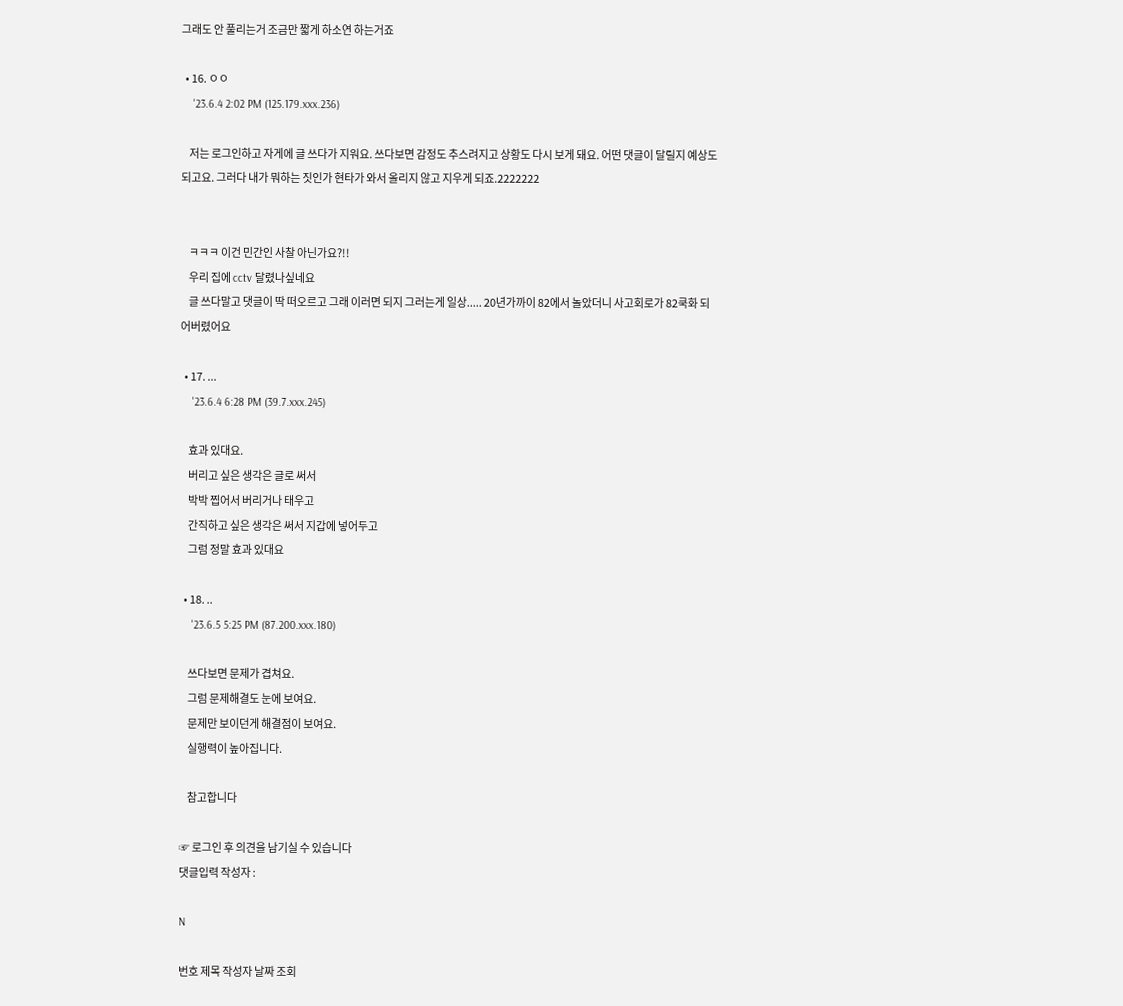그래도 안 풀리는거 조금만 짧게 하소연 하는거죠

  • 16. ㅇㅇ
    '23.6.4 2:02 PM (125.179.xxx.236)

    저는 로그인하고 자게에 글 쓰다가 지워요. 쓰다보면 감정도 추스려지고 상황도 다시 보게 돼요. 어떤 댓글이 달릴지 예상도 되고요. 그러다 내가 뭐하는 짓인가 현타가 와서 올리지 않고 지우게 되죠.2222222


    ㅋㅋㅋ 이건 민간인 사찰 아닌가요?!!
    우리 집에 cctv 달렸나싶네요
    글 쓰다말고 댓글이 딱 떠오르고 그래 이러면 되지 그러는게 일상..... 20년가까이 82에서 놀았더니 사고회로가 82쿡화 되어버렸어요

  • 17. ...
    '23.6.4 6:28 PM (39.7.xxx.245)

    효과 있대요.
    버리고 싶은 생각은 글로 써서
    박박 찝어서 버리거나 태우고
    간직하고 싶은 생각은 써서 지갑에 넣어두고
    그럼 정말 효과 있대요

  • 18. ..
    '23.6.5 5:25 PM (87.200.xxx.180)

    쓰다보면 문제가 겹쳐요.
    그럼 문제해결도 눈에 보여요.
    문제만 보이던게 해결점이 보여요.
    실행력이 높아집니다.

    참고합니다

☞ 로그인 후 의견을 남기실 수 있습니다
댓글입력 작성자 :

N

번호 제목 작성자 날짜 조회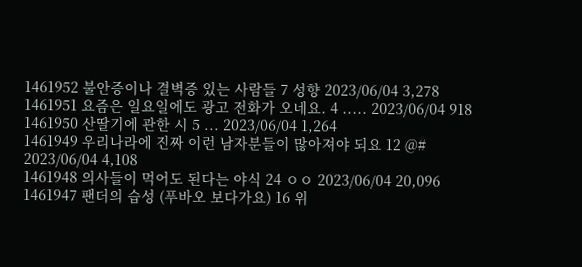1461952 불안증이나 결벽증 있는 사람들 7 성향 2023/06/04 3,278
1461951 요즘은 일요일에도 광고 전화가 오네요. 4 ..... 2023/06/04 918
1461950 산딸기에 관한 시 5 ... 2023/06/04 1,264
1461949 우리나라에 진짜 이런 남자분들이 많아져야 되요 12 @# 2023/06/04 4,108
1461948 의사들이 먹어도 된다는 야식 24 ㅇㅇ 2023/06/04 20,096
1461947 팬더의 습성 (푸바오 보다가요) 16 위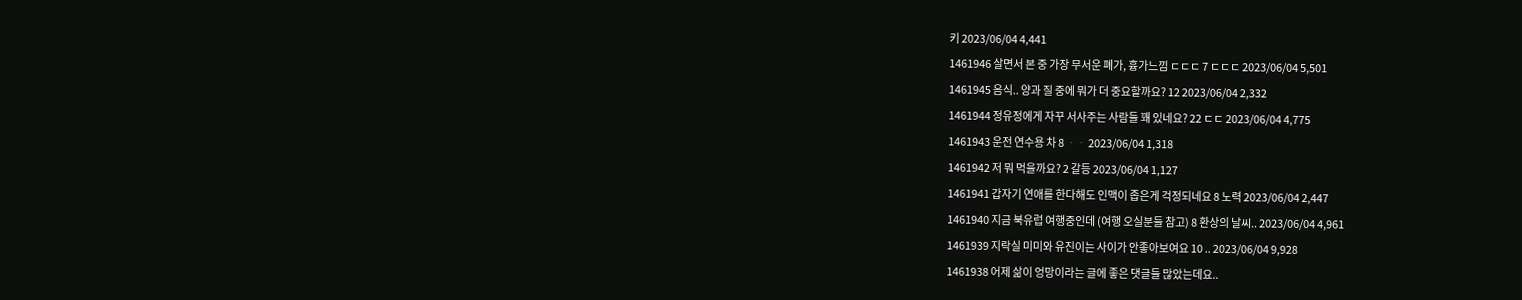키 2023/06/04 4,441
1461946 살면서 본 중 가장 무서운 폐가, 흉가느낌 ㄷㄷㄷ 7 ㄷㄷㄷ 2023/06/04 5,501
1461945 음식.. 양과 질 중에 뭐가 더 중요할까요? 12 2023/06/04 2,332
1461944 정유정에게 자꾸 서사주는 사람들 꽤 있네요? 22 ㄷㄷ 2023/06/04 4,775
1461943 운전 연수용 차 8 ᆞᆞ 2023/06/04 1,318
1461942 저 뭐 먹을까요? 2 갈등 2023/06/04 1,127
1461941 갑자기 연애를 한다해도 인맥이 좁은게 걱정되네요 8 노력 2023/06/04 2,447
1461940 지금 북유럽 여행중인데 (여행 오실분들 참고) 8 환상의 날씨.. 2023/06/04 4,961
1461939 지락실 미미와 유진이는 사이가 안좋아보여요 10 .. 2023/06/04 9,928
1461938 어제 삶이 엉망이라는 글에 좋은 댓글들 많았는데요..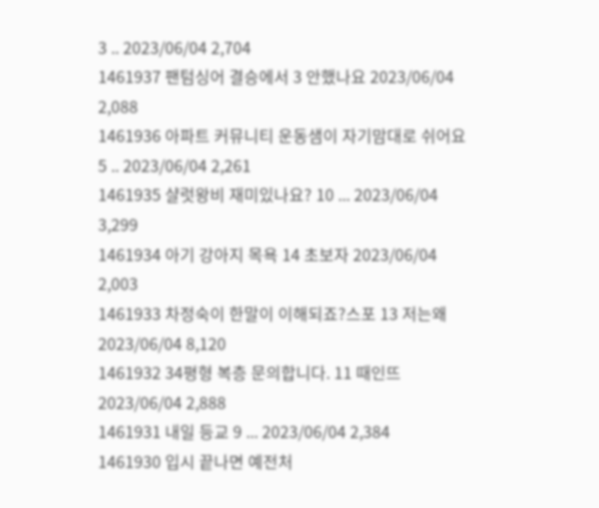3 .. 2023/06/04 2,704
1461937 팬텀싱어 결승에서 3 안했나요 2023/06/04 2,088
1461936 아파트 커뮤니티 운동샘이 자기맘대로 쉬어요 5 .. 2023/06/04 2,261
1461935 샬럿왕비 재미있나요? 10 ... 2023/06/04 3,299
1461934 아기 강아지 목욕 14 초보자 2023/06/04 2,003
1461933 차정숙이 한말이 이해되죠?스포 13 저는왜 2023/06/04 8,120
1461932 34평형 복층 문의합니다. 11 때인뜨 2023/06/04 2,888
1461931 내일 등교 9 ... 2023/06/04 2,384
1461930 입시 끝나면 예전처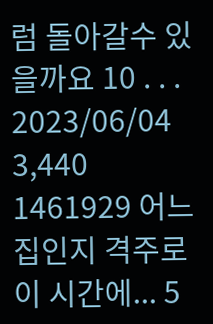럼 돌아갈수 있을까요 10 . . . 2023/06/04 3,440
1461929 어느 집인지 격주로 이 시간에... 5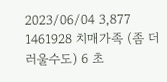2023/06/04 3,877
1461928 치매가족 (좀 더러울수도) 6 초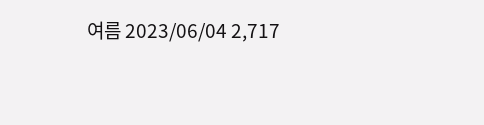여름 2023/06/04 2,717